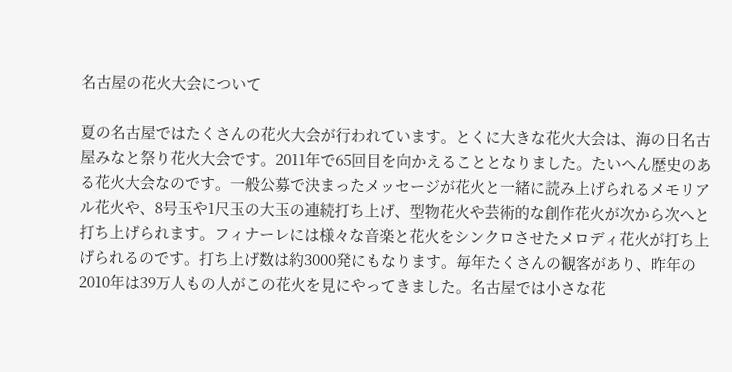名古屋の花火大会について

夏の名古屋ではたくさんの花火大会が行われています。とくに大きな花火大会は、海の日名古屋みなと祭り花火大会です。2011年で65回目を向かえることとなりました。たいへん歴史のある花火大会なのです。一般公募で決まったメッセージが花火と一緒に読み上げられるメモリアル花火や、8号玉や1尺玉の大玉の連続打ち上げ、型物花火や芸術的な創作花火が次から次へと打ち上げられます。フィナーレには様々な音楽と花火をシンクロさせたメロディ花火が打ち上げられるのです。打ち上げ数は約3000発にもなります。毎年たくさんの観客があり、昨年の2010年は39万人もの人がこの花火を見にやってきました。名古屋では小さな花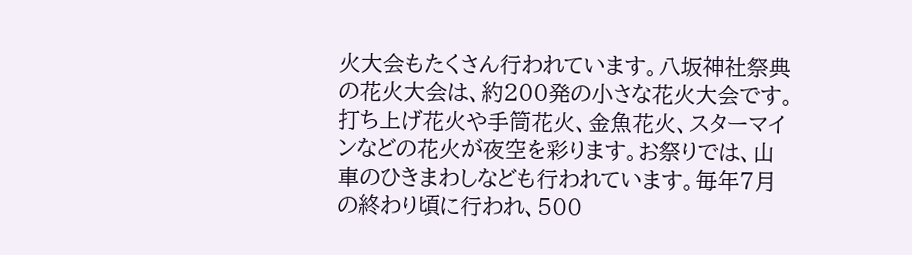火大会もたくさん行われています。八坂神社祭典の花火大会は、約200発の小さな花火大会です。打ち上げ花火や手筒花火、金魚花火、スターマインなどの花火が夜空を彩ります。お祭りでは、山車のひきまわしなども行われています。毎年7月の終わり頃に行われ、500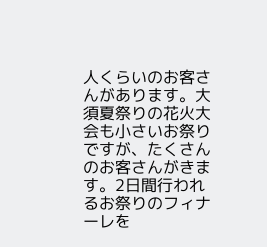人くらいのお客さんがあります。大須夏祭りの花火大会も小さいお祭りですが、たくさんのお客さんがきます。2日間行われるお祭りのフィナーレを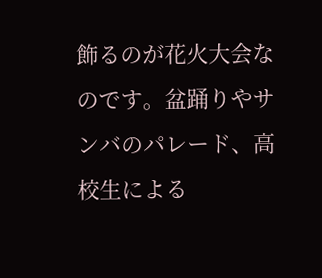飾るのが花火大会なのです。盆踊りやサンバのパレード、高校生による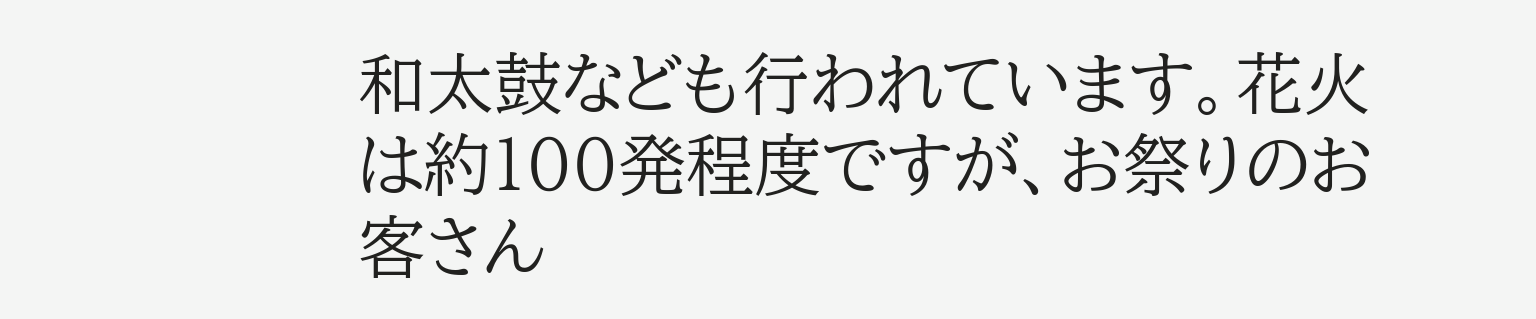和太鼓なども行われています。花火は約100発程度ですが、お祭りのお客さん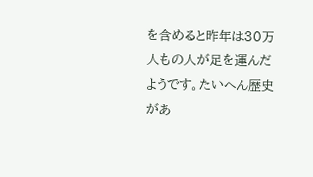を含めると昨年は30万人もの人が足を運んだようです。たいへん歴史があ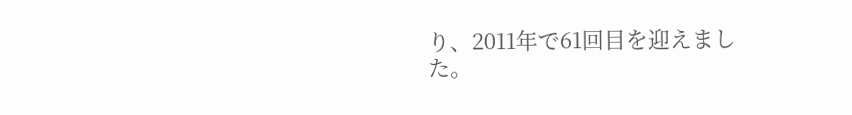り、2011年で61回目を迎えました。